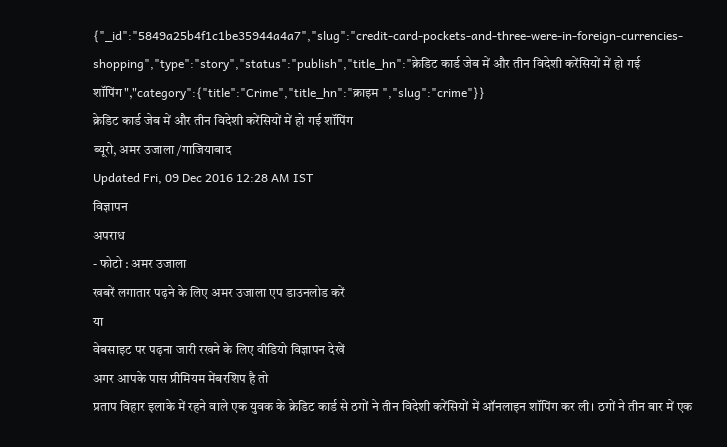{"_id":"5849a25b4f1c1be35944a4a7","slug":"credit-card-pockets-and-three-were-in-foreign-currencies-shopping","type":"story","status":"publish","title_hn":"क्रेडिट कार्ड जेब में और तीन विदेशी करेंसियों में हो गई शॉपिंग","category":{"title":"Crime","title_hn":"क्राइम ","slug":"crime"}}
क्रेडिट कार्ड जेब में और तीन विदेशी करेंसियों में हो गई शॉपिंग
ब्यूरो, अमर उजाला /गाजियाबाद
Updated Fri, 09 Dec 2016 12:28 AM IST
विज्ञापन
अपराध
- फोटो : अमर उजाला
खबरें लगातार पढ़ने के लिए अमर उजाला एप डाउनलोड करें
या
वेबसाइट पर पढ़ना जारी रखने के लिए वीडियो विज्ञापन देखें
अगर आपके पास प्रीमियम मेंबरशिप है तो
प्रताप विहार इलाके में रहने वाले एक युवक के क्रेडिट कार्ड से ठगों ने तीन विदेशी करेंसियों में ऑनलाइन शॉपिंग कर ली। ठगों ने तीन बार में एक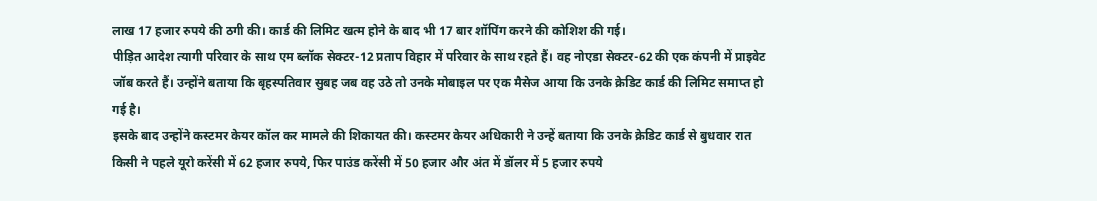लाख 17 हजार रुपये की ठगी की। कार्ड की लिमिट खत्म होने के बाद भी 17 बार शॉपिंग करने की कोशिश की गई।
पीड़ित आदेश त्यागी परिवार के साथ एम ब्लॉक सेक्टर-12 प्रताप विहार में परिवार के साथ रहते हैं। वह नोएडा सेक्टर-62 की एक कंपनी में प्राइवेट जॉब करते हैं। उन्होंने बताया कि बृहस्पतिवार सुबह जब वह उठे तो उनके मोबाइल पर एक मैसेज आया कि उनके क्रेडिट कार्ड की लिमिट समाप्त हो गई है।
इसके बाद उन्होंने कस्टमर केयर कॉल कर मामले की शिकायत की। कस्टमर केयर अधिकारी ने उन्हें बताया कि उनके क्रेडिट कार्ड से बुधवार रात किसी ने पहले यूरो करेंसी में 62 हजार रुपये, फिर पाउंड करेंसी में 50 हजार और अंत में डॉलर में 5 हजार रुपये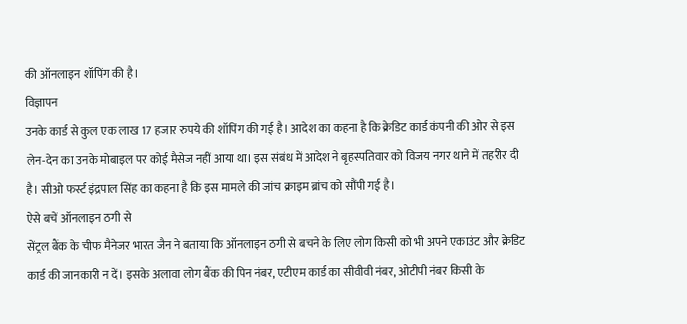की ऑनलाइन शॉपिंग की है।
विज्ञापन
उनके कार्ड से कुल एक लाख 17 हजार रुपये की शॉपिंग की गई है। आदेश का कहना है कि क्रेडिट कार्ड कंपनी की ओर से इस लेन-देन का उनके मोबाइल पर कोई मैसेज नहीं आया था। इस संबंध में आदेश ने बृहस्पतिवार को विजय नगर थाने में तहरीर दी है। सीओ फर्स्ट इंद्रपाल सिंह का कहना है कि इस मामले की जांच क्राइम ब्रांच को सौंपी गई है।
ऐसे बचें ऑनलाइन ठगी से
सेंट्रल बैंक के चीफ मैनेजर भारत जैन ने बताया कि ऑनलाइन ठगी से बचने के लिए लोग किसी को भी अपने एकाउंट और क्रेडिट कार्ड की जानकारी न दें। इसके अलावा लोग बैंक की पिन नंबर, एटीएम कार्ड का सीवीवी नंबर, ओटीपी नंबर किसी के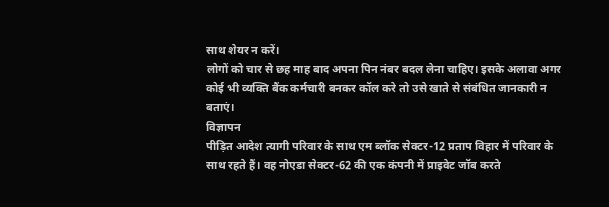साथ शेयर न करें।
लोगों को चार से छह माह बाद अपना पिन नंबर बदल लेना चाहिए। इसके अलावा अगर कोई भी व्यक्ति बैंक कर्मचारी बनकर कॉल करे तो उसे खाते से संबंधित जानकारी न बताएं।
विज्ञापन
पीड़ित आदेश त्यागी परिवार के साथ एम ब्लॉक सेक्टर-12 प्रताप विहार में परिवार के साथ रहते हैं। वह नोएडा सेक्टर-62 की एक कंपनी में प्राइवेट जॉब करते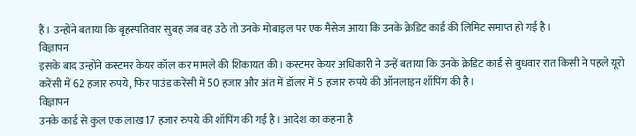हैं। उन्होंने बताया कि बृहस्पतिवार सुबह जब वह उठे तो उनके मोबाइल पर एक मैसेज आया कि उनके क्रेडिट कार्ड की लिमिट समाप्त हो गई है।
विज्ञापन
इसके बाद उन्होंने कस्टमर केयर कॉल कर मामले की शिकायत की। कस्टमर केयर अधिकारी ने उन्हें बताया कि उनके क्रेडिट कार्ड से बुधवार रात किसी ने पहले यूरो करेंसी में 62 हजार रुपये, फिर पाउंड करेंसी में 50 हजार और अंत में डॉलर में 5 हजार रुपये की ऑनलाइन शॉपिंग की है।
विज्ञापन
उनके कार्ड से कुल एक लाख 17 हजार रुपये की शॉपिंग की गई है। आदेश का कहना है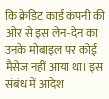कि क्रेडिट कार्ड कंपनी की ओर से इस लेन-देन का उनके मोबाइल पर कोई मैसेज नहीं आया था। इस संबंध में आदेश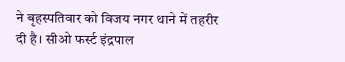ने बृहस्पतिवार को विजय नगर थाने में तहरीर दी है। सीओ फर्स्ट इंद्रपाल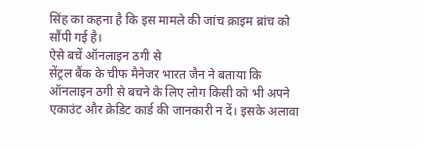सिंह का कहना है कि इस मामले की जांच क्राइम ब्रांच को सौंपी गई है।
ऐसे बचें ऑनलाइन ठगी से
सेंट्रल बैंक के चीफ मैनेजर भारत जैन ने बताया कि ऑनलाइन ठगी से बचने के लिए लोग किसी को भी अपने एकाउंट और क्रेडिट कार्ड की जानकारी न दें। इसके अलावा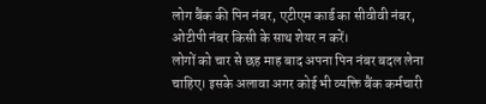लोग बैंक की पिन नंबर, एटीएम कार्ड का सीवीवी नंबर, ओटीपी नंबर किसी के साथ शेयर न करें।
लोगों को चार से छह माह बाद अपना पिन नंबर बदल लेना चाहिए। इसके अलावा अगर कोई भी व्यक्ति बैंक कर्मचारी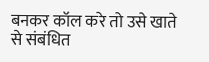बनकर कॉल करे तो उसे खाते से संबंधित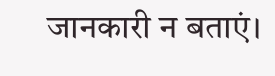जानकारी न बताएं।